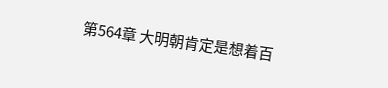第564章 大明朝肯定是想着百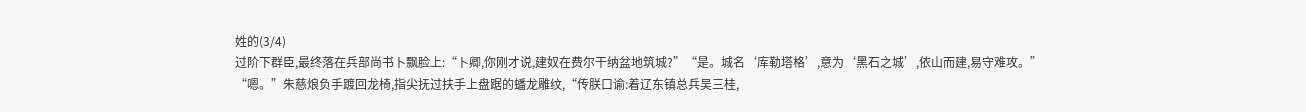姓的(3/4)
过阶下群臣,最终落在兵部尚书卜飘脸上:“卜卿,你刚才说,建奴在费尔干纳盆地筑城?”“是。城名‘库勒塔格’,意为‘黑石之城’,依山而建,易守难攻。”
“嗯。”朱慈烺负手踱回龙椅,指尖抚过扶手上盘踞的蟠龙雕纹,“传朕口谕:着辽东镇总兵吴三桂,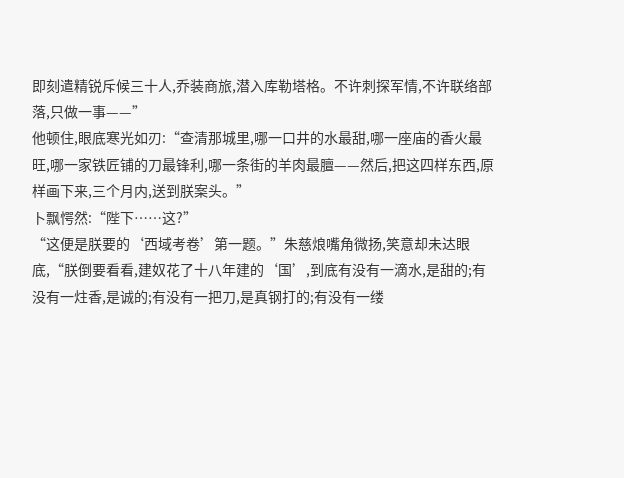即刻遣精锐斥候三十人,乔装商旅,潜入库勒塔格。不许刺探军情,不许联络部落,只做一事——”
他顿住,眼底寒光如刃:“查清那城里,哪一口井的水最甜,哪一座庙的香火最旺,哪一家铁匠铺的刀最锋利,哪一条街的羊肉最膻——然后,把这四样东西,原样画下来,三个月内,送到朕案头。”
卜飘愕然:“陛下……这?”
“这便是朕要的‘西域考卷’第一题。”朱慈烺嘴角微扬,笑意却未达眼底,“朕倒要看看,建奴花了十八年建的‘国’,到底有没有一滴水,是甜的;有没有一炷香,是诚的;有没有一把刀,是真钢打的;有没有一缕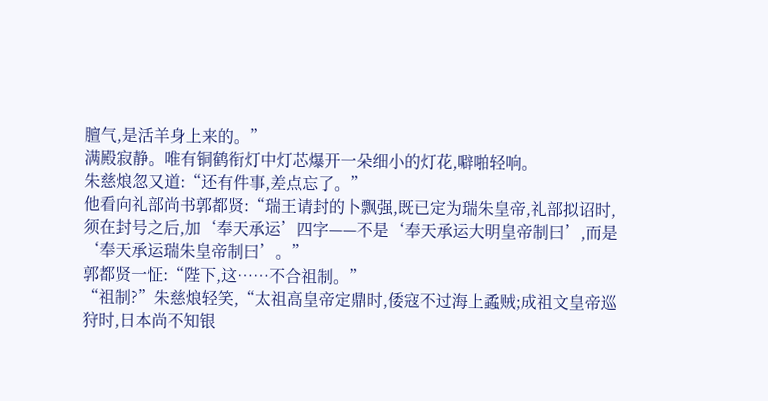膻气,是活羊身上来的。”
满殿寂静。唯有铜鹤衔灯中灯芯爆开一朵细小的灯花,噼啪轻响。
朱慈烺忽又道:“还有件事,差点忘了。”
他看向礼部尚书郭都贤:“瑞王请封的卜飘强,既已定为瑞朱皇帝,礼部拟诏时,须在封号之后,加‘奉天承运’四字——不是‘奉天承运大明皇帝制曰’,而是‘奉天承运瑞朱皇帝制曰’。”
郭都贤一怔:“陛下,这……不合祖制。”
“祖制?”朱慈烺轻笑,“太祖高皇帝定鼎时,倭寇不过海上蟊贼;成祖文皇帝巡狩时,日本尚不知银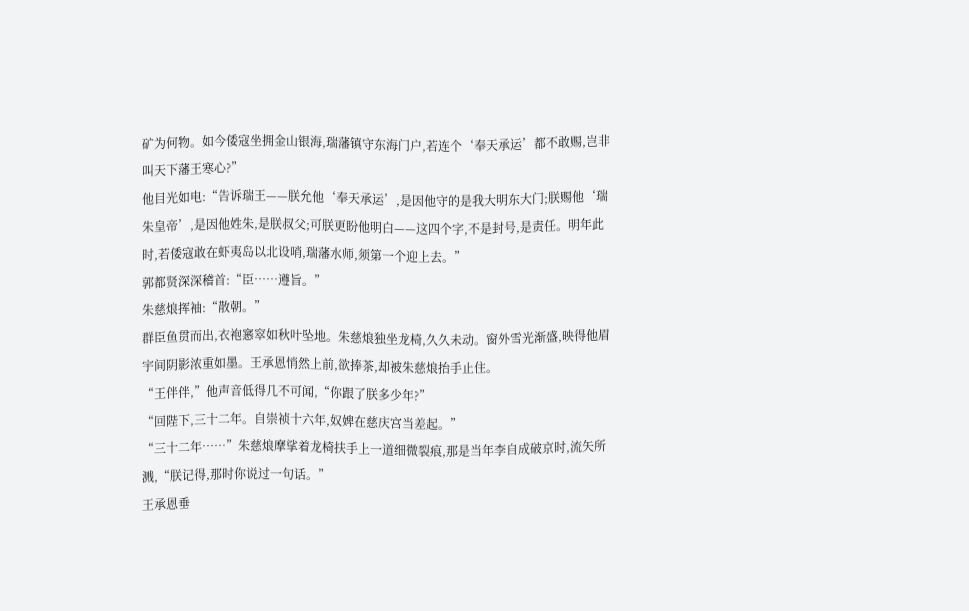矿为何物。如今倭寇坐拥金山银海,瑞藩镇守东海门户,若连个‘奉天承运’都不敢赐,岂非叫天下藩王寒心?”
他目光如电:“告诉瑞王——朕允他‘奉天承运’,是因他守的是我大明东大门;朕赐他‘瑞朱皇帝’,是因他姓朱,是朕叔父;可朕更盼他明白——这四个字,不是封号,是责任。明年此时,若倭寇敢在虾夷岛以北设哨,瑞藩水师,须第一个迎上去。”
郭都贤深深稽首:“臣……遵旨。”
朱慈烺挥袖:“散朝。”
群臣鱼贯而出,衣袍窸窣如秋叶坠地。朱慈烺独坐龙椅,久久未动。窗外雪光渐盛,映得他眉宇间阴影浓重如墨。王承恩悄然上前,欲捧茶,却被朱慈烺抬手止住。
“王伴伴,”他声音低得几不可闻,“你跟了朕多少年?”
“回陛下,三十二年。自崇祯十六年,奴婢在慈庆宫当差起。”
“三十二年……”朱慈烺摩挲着龙椅扶手上一道细微裂痕,那是当年李自成破京时,流矢所溅,“朕记得,那时你说过一句话。”
王承恩垂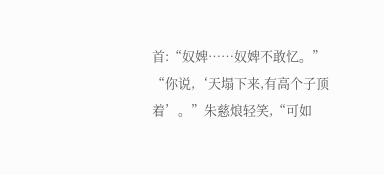首:“奴婢……奴婢不敢忆。”
“你说,‘天塌下来,有高个子顶着’。”朱慈烺轻笑,“可如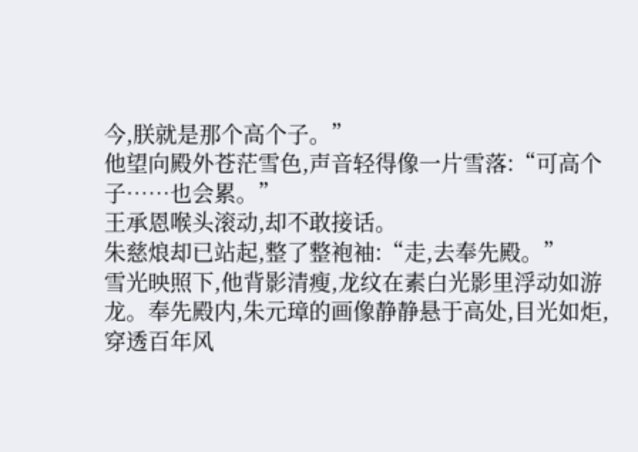今,朕就是那个高个子。”
他望向殿外苍茫雪色,声音轻得像一片雪落:“可高个子……也会累。”
王承恩喉头滚动,却不敢接话。
朱慈烺却已站起,整了整袍袖:“走,去奉先殿。”
雪光映照下,他背影清瘦,龙纹在素白光影里浮动如游龙。奉先殿内,朱元璋的画像静静悬于高处,目光如炬,穿透百年风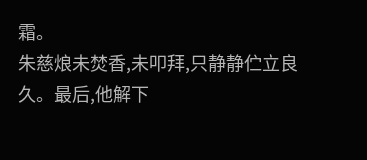霜。
朱慈烺未焚香,未叩拜,只静静伫立良久。最后,他解下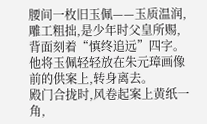腰间一枚旧玉佩——玉质温润,雕工粗拙,是少年时父皇所赐,背面刻着“慎终追远”四字。
他将玉佩轻轻放在朱元璋画像前的供案上,转身离去。
殿门合拢时,风卷起案上黄纸一角,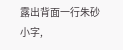露出背面一行朱砂小字,